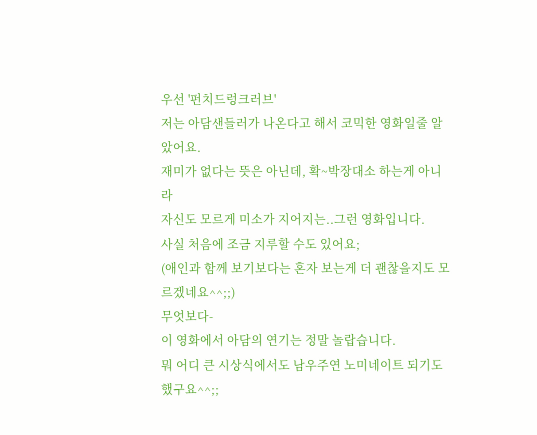우선 '펀치드렁크러브'
저는 아담샌들러가 나온다고 해서 코믹한 영화일줄 알았어요.
재미가 없다는 뜻은 아닌데, 확~박장대소 하는게 아니라
자신도 모르게 미소가 지어지는..그런 영화입니다.
사실 처음에 조금 지루할 수도 있어요;
(애인과 함께 보기보다는 혼자 보는게 더 괜찮을지도 모르겠네요^^;;)
무엇보다-
이 영화에서 아담의 연기는 정말 놀랍습니다.
뭐 어디 큰 시상식에서도 남우주연 노미네이트 되기도 했구요^^;;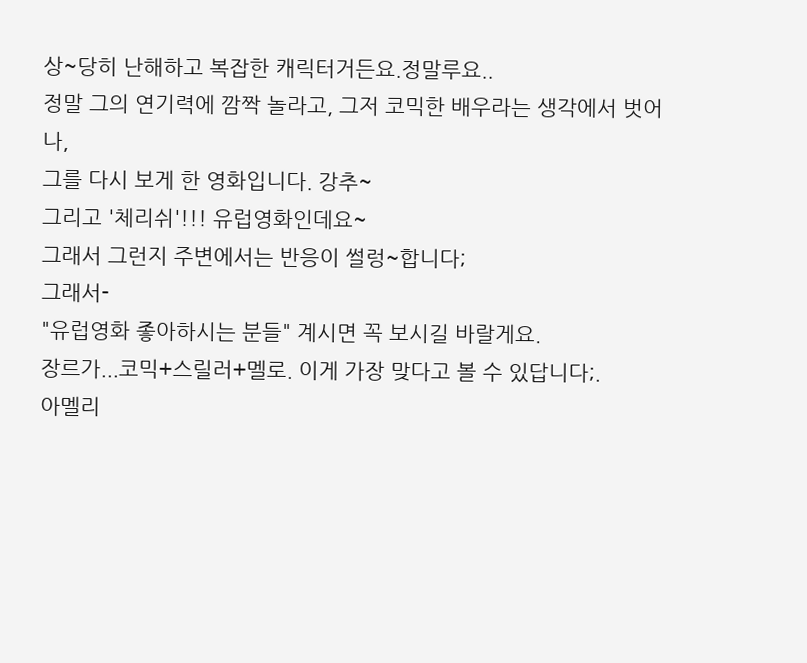상~당히 난해하고 복잡한 캐릭터거든요.정말루요..
정말 그의 연기력에 깜짝 놀라고, 그저 코믹한 배우라는 생각에서 벗어나,
그를 다시 보게 한 영화입니다. 강추~
그리고 '체리쉬'!!! 유럽영화인데요~
그래서 그런지 주변에서는 반응이 썰렁~합니다;
그래서-
"유럽영화 좋아하시는 분들" 계시면 꼭 보시길 바랄게요.
장르가...코믹+스릴러+멜로. 이게 가장 맞다고 볼 수 있답니다;.
아멜리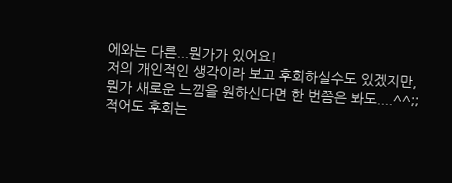에와는 다른...뭔가가 있어요!
저의 개인적인 생각이라 보고 후회하실수도 있겠지만,
뭔가 새로운 느낌을 원하신다면 한 번쯤은 봐도....^^;;
적어도 후회는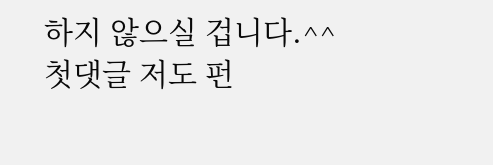하지 않으실 겁니다.^^
첫댓글 저도 펀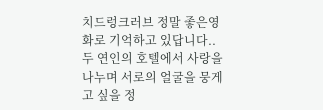치드렁크러브 정말 좋은영화로 기억하고 있답니다.. 두 연인의 호텔에서 사랑을 나누며 서로의 얼굴을 뭉게고 싶을 정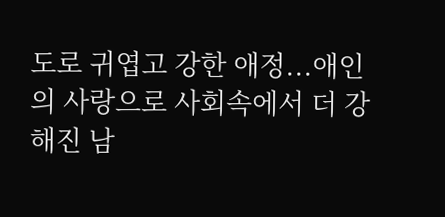도로 귀엽고 강한 애정...애인의 사랑으로 사회속에서 더 강해진 남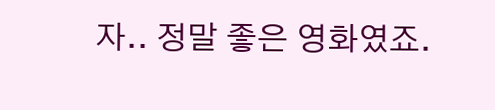자.. 정말 좋은 영화였죠.